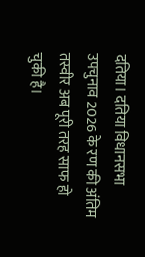दतिया। दतिया विधानसभा उपचुनाव 2026 के रण की अंतिम तस्वीर अब पूरी तरह साफ हो चुकी है।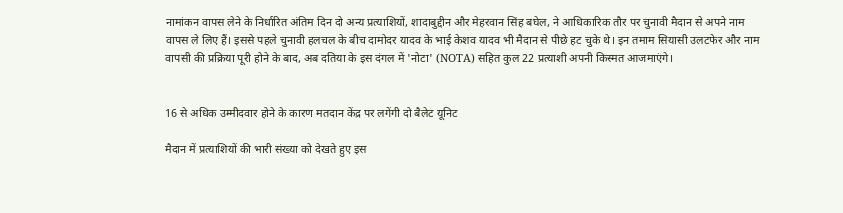नामांकन वापस लेने के निर्धारित अंतिम दिन दो अन्य प्रत्याशियों, शादाबुद्दीन और मेहरवान सिंह बघेल, ने आधिकारिक तौर पर चुनावी मैदान से अपने नाम वापस ले लिए हैं। इससे पहले चुनावी हलचल के बीच दामोदर यादव के भाई केशव यादव भी मैदान से पीछे हट चुके थे। इन तमाम सियासी उलटफेर और नाम वापसी की प्रक्रिया पूरी होने के बाद, अब दतिया के इस दंगल में 'नोटा' (NOTA) सहित कुल 22 प्रत्याशी अपनी किस्मत आजमाएंगे।


16 से अधिक उम्मीदवार होने के कारण मतदान केंद्र पर लगेंगी दो बैलेट यूनिट

मैदान में प्रत्याशियों की भारी संख्या को देखते हुए इस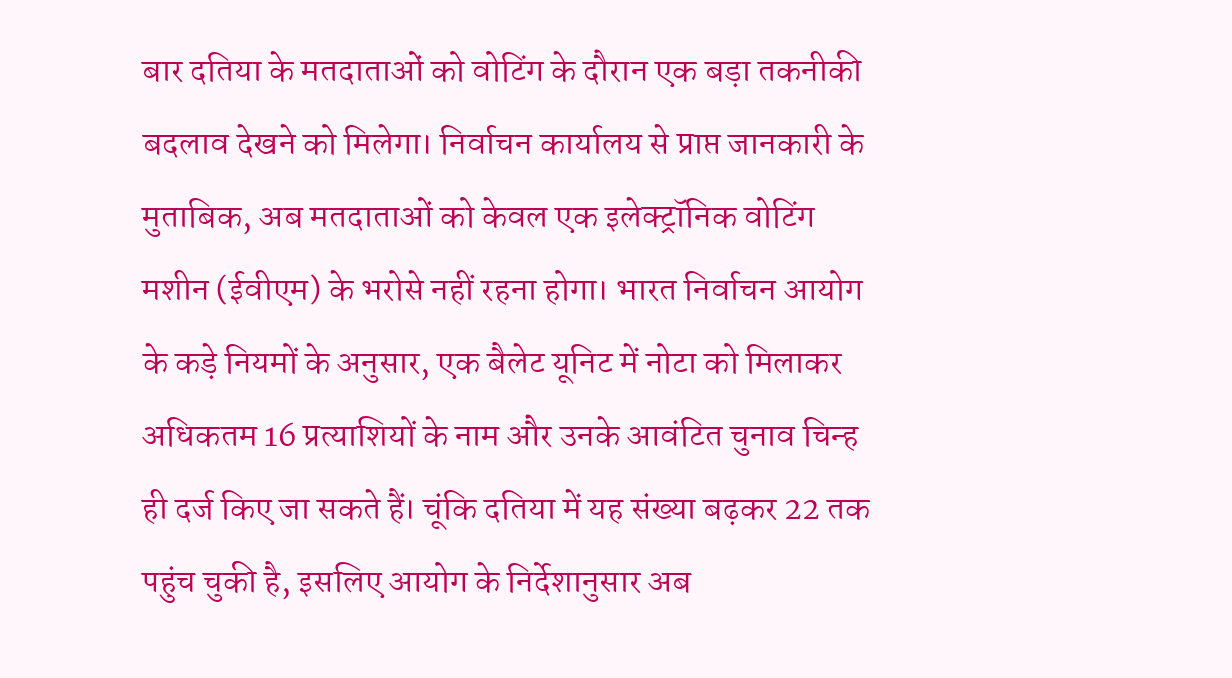बार दतिया के मतदाताओं को वोटिंग के दौरान एक बड़ा तकनीकी बदलाव देखने को मिलेगा। निर्वाचन कार्यालय से प्राप्त जानकारी के मुताबिक, अब मतदाताओं को केवल एक इलेक्ट्रॉनिक वोटिंग मशीन (ईवीएम) के भरोसे नहीं रहना होगा। भारत निर्वाचन आयोग के कड़े नियमों के अनुसार, एक बैलेट यूनिट में नोटा को मिलाकर अधिकतम 16 प्रत्याशियों के नाम और उनके आवंटित चुनाव चिन्ह ही दर्ज किए जा सकते हैं। चूंकि दतिया में यह संख्या बढ़कर 22 तक पहुंच चुकी है, इसलिए आयोग के निर्देशानुसार अब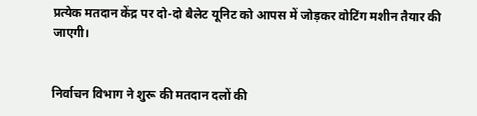प्रत्येक मतदान केंद्र पर दो-दो बैलेट यूनिट को आपस में जोड़कर वोटिंग मशीन तैयार की जाएगी।


निर्वाचन विभाग ने शुरू की मतदान दलों की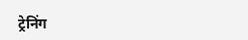ट्रेनिंग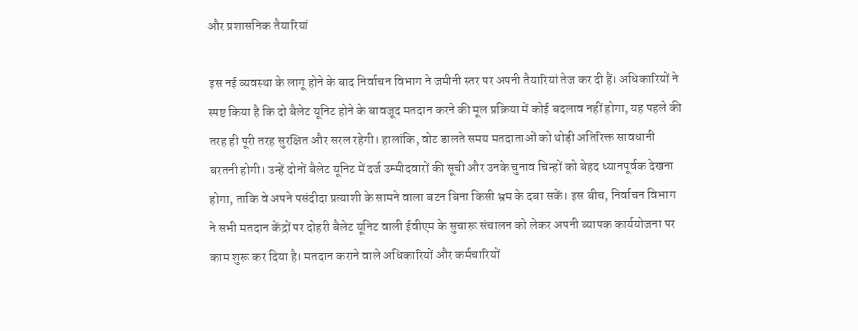और प्रशासनिक तैयारियां

इस नई व्यवस्था के लागू होने के बाद निर्वाचन विभाग ने जमीनी स्तर पर अपनी तैयारियां तेज कर दी हैं। अधिकारियों ने स्पष्ट किया है कि दो बैलेट यूनिट होने के बावजूद मतदान करने की मूल प्रक्रिया में कोई बदलाव नहीं होगा, यह पहले की तरह ही पूरी तरह सुरक्षित और सरल रहेगी। हालांकि, वोट डालते समय मतदाताओं को थोड़ी अतिरिक्त सावधानी बरतनी होगी। उन्हें दोनों बैलेट यूनिट में दर्ज उम्मीदवारों की सूची और उनके चुनाव चिन्हों को बेहद ध्यानपूर्वक देखना होगा, ताकि वे अपने पसंदीदा प्रत्याशी के सामने वाला बटन बिना किसी भ्रम के दबा सकें। इस बीच, निर्वाचन विभाग ने सभी मतदान केंद्रों पर दोहरी बैलेट यूनिट वाली ईवीएम के सुचारू संचालन को लेकर अपनी व्यापक कार्ययोजना पर काम शुरू कर दिया है। मतदान कराने वाले अधिकारियों और कर्मचारियों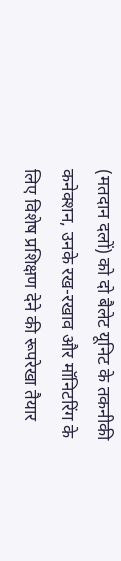(मतदान दलों) को दो बैलेट यूनिट के तकनीकी कनेक्शन, उनके रख-रखाव और मॉनिटरिंग के लिए विशेष प्रशिक्षण देने की रूपरेखा तैयार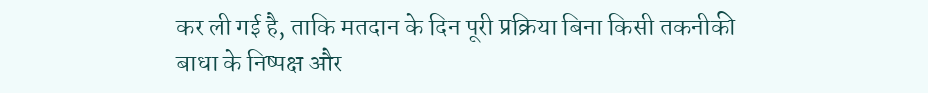कर ली गई है, ताकि मतदान के दिन पूरी प्रक्रिया बिना किसी तकनीकी बाधा के निष्पक्ष और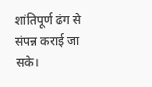शांतिपूर्ण ढंग से संपन्न कराई जा सके।